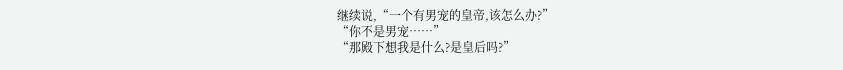继续说,“一个有男宠的皇帝,该怎么办?”
“你不是男宠……”
“那殿下想我是什么?是皇后吗?”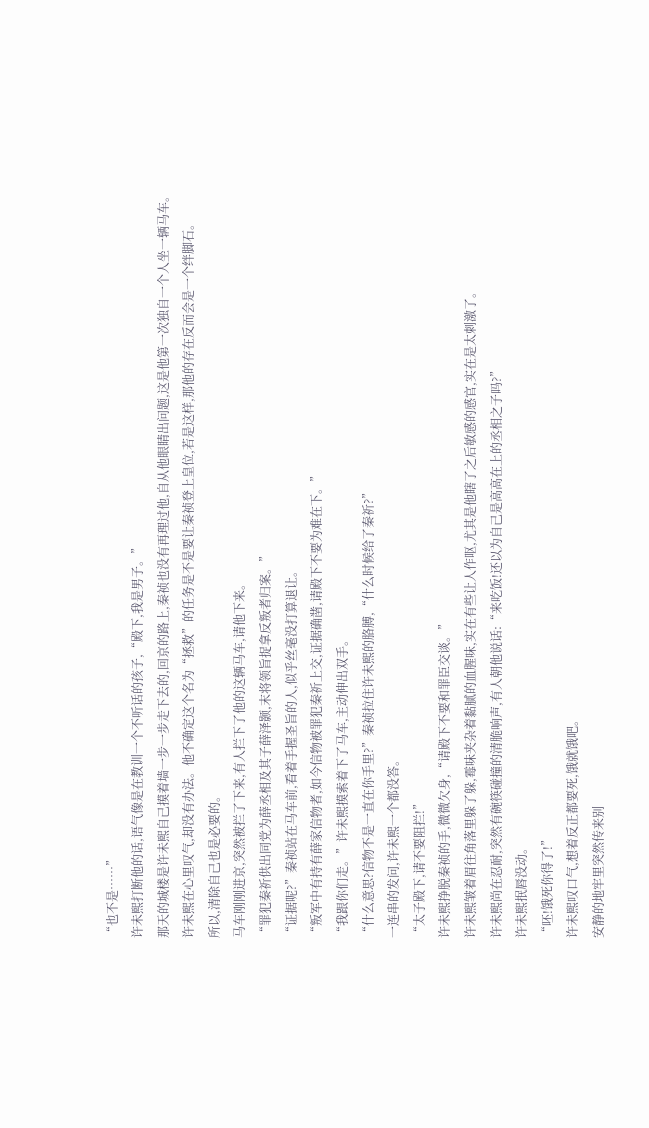“也不是……”
许未熙打断他的话,语气像是在教训一个不听话的孩子,“殿下,我是男子。”
那天的城楼是许未熙自己摸着墙一步一步走下去的,回京的路上,秦祯也没有再理过他,自从他眼睛出问题,这是他第一次独自一个人坐一辆马车。
许未熙在心里叹气,却没有办法。他不确定这个名为“拯救”的任务是不是要让秦祯登上皇位,若是这样,那他的存在反而会是一个绊脚石。
所以,清除自己也是必要的。
马车刚刚进京,突然被拦了下来,有人拦下了他的这辆马车,请他下来。
“罪犯秦祈供出同党为薛丞相及其子薛泽颢,末将领旨捉拿反叛者归案。”
“证据呢?”秦祯站在马车前,看着手握圣旨的人,似乎丝毫没打算退让。
“叛军中有持有薛家信物者,如今信物被罪犯秦祈上交,证据确凿,请殿下不要为难在下。”
“我跟你们走。”许未熙摸索着下了马车,主动伸出双手。
“什么意思?信物不是一直在你手里?”秦祯拉住许未熙的胳膊,“什么时候给了秦祈?”
一连串的发问,许未熙一个都没答。
“太子殿下,请不要阻拦!”
许未熙挣脱秦祯的手,微微欠身,“请殿下不要和罪臣交谈。”
许未熙皱着眉往角落里躲了躲,霉味夹杂着黏腻的血腥味,实在有些让人作呕,尤其是他瞎了之后敏感的感官,实在是太刺激了。
许未熙尚在忍耐,突然有碗筷碰撞的清脆响声,有人朝他说话:“来吃饭!还以为自己是高高在上的丞相之子吗?”
许未熙抿唇没动。
“呸!饿死你得了!”
许未熙叹口气,想着反正都要死,饿就饿吧。
安静的地牢里突然传来别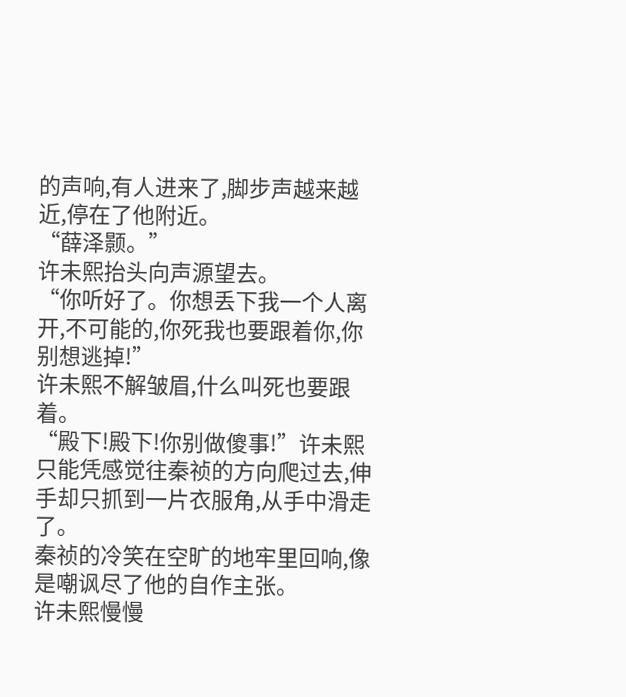的声响,有人进来了,脚步声越来越近,停在了他附近。
“薛泽颢。”
许未熙抬头向声源望去。
“你听好了。你想丢下我一个人离开,不可能的,你死我也要跟着你,你别想逃掉!”
许未熙不解皱眉,什么叫死也要跟着。
“殿下!殿下!你别做傻事!”许未熙只能凭感觉往秦祯的方向爬过去,伸手却只抓到一片衣服角,从手中滑走了。
秦祯的冷笑在空旷的地牢里回响,像是嘲讽尽了他的自作主张。
许未熙慢慢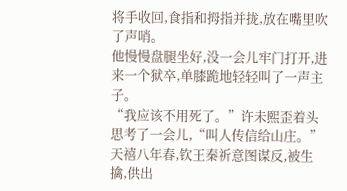将手收回,食指和拇指并拢,放在嘴里吹了声哨。
他慢慢盘腿坐好,没一会儿牢门打开,进来一个狱卒,单膝跪地轻轻叫了一声主子。
“我应该不用死了。”许未熙歪着头思考了一会儿,“叫人传信给山庄。”
天禧八年春,钦王秦祈意图谋反,被生擒,供出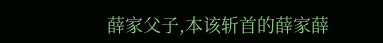薛家父子,本该斩首的薛家薛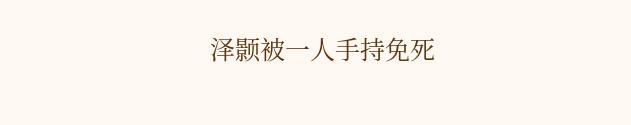泽颢被一人手持免死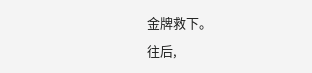金牌救下。
往后,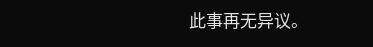此事再无异议。